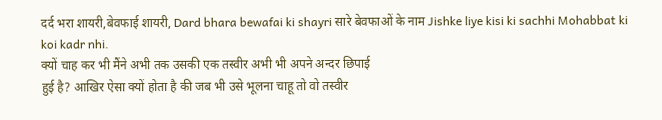दर्द भरा शायरी,बेवफाई शायरी, Dard bhara bewafai ki shayri सारे बेवफाओं के नाम Jishke liye kisi ki sachhi Mohabbat ki koi kadr nhi.
क्यों चाह कर भी मैंने अभी तक उसकी एक तस्वीर अभी भी अपने अन्दर छिपाई
हुई है? आखिर ऐसा क्यों होता है की जब भी उसे भूलना चाहू तो वो तस्वीर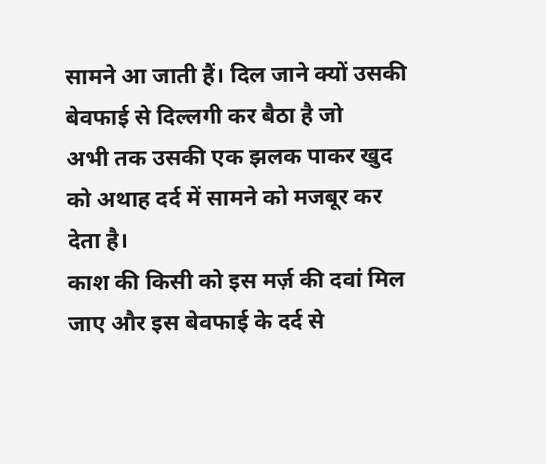सामने आ जाती हैं। दिल जाने क्यों उसकी बेवफाई से दिल्लगी कर बैठा है जो
अभी तक उसकी एक झलक पाकर खुद को अथाह दर्द में सामने को मजबूर कर देता है।
काश की किसी को इस मर्ज़ की दवां मिल जाए और इस बेवफाई के दर्द से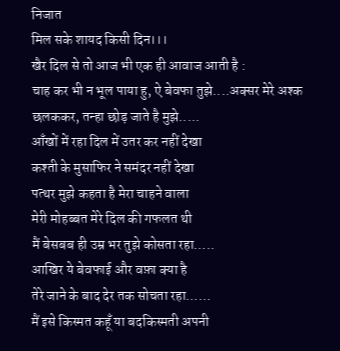निजात
मिल सके शायद किसी दिन।।।
खैर दिल से तो आज भी एक ही आवाज आती है :
चाह कर भी न भूल पाया हु, ऐ बेवफा तुझे....अक्सर मेरे अश्क छलककर, तन्हा छोड़ जाते है मुझे.....
आँखों में रहा दिल में उतर कर नहीं देखा
कश्ती के मुसाफिर ने समंदर नहीं देखा
पत्थर मुझे कहता है मेरा चाहने वाला
मेरी मोहब्बत मेरे दिल की गफलत थी
मैं बेसबब ही उम्र भर तुझे कोसता रहा…..
आखिर ये बेवफाई और वफ़ा क्या है
तेरे जाने के बाद देर तक सोचता रहा……
मैं इसे किस्मत कहूँ या बदकिस्मती अपनी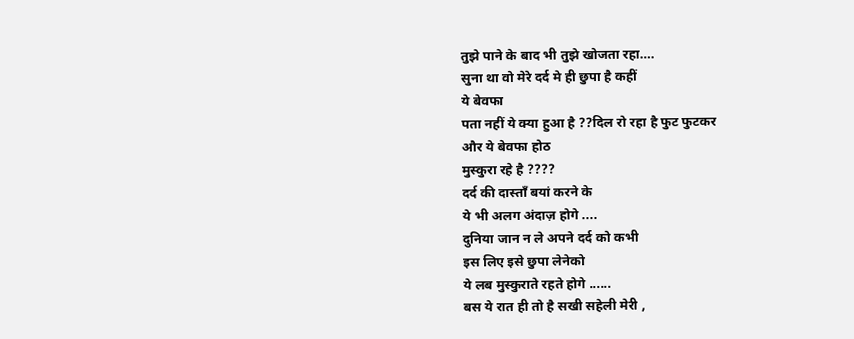तुझे पाने के बाद भी तुझे खोजता रहा….
सुना था वो मेरे दर्द मे ही छुपा है कहीं
ये बेवफा
पता नहीं ये क्या हुआ है ??दिल रो रहा है फुट फुटकर
और ये बेवफा होठ
मुस्कुरा रहे है ????
दर्द की दास्ताँ बयां करने के
ये भी अलग अंदाज़ होगे ....
दुनिया जान न ले अपने दर्द को कभी
इस लिए इसे छुपा लेनेको
ये लब मुस्कुराते रहते होगे ......
बस ये रात ही तो है सखी सहेली मेरी ,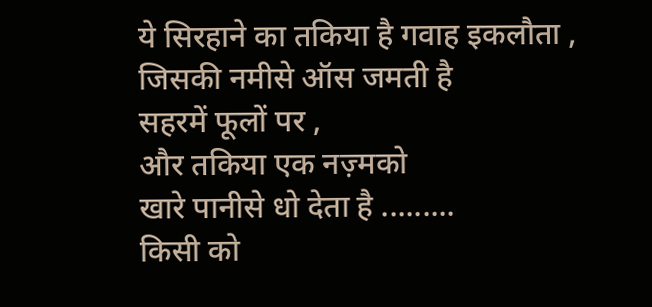ये सिरहाने का तकिया है गवाह इकलौता ,
जिसकी नमीसे ऑस जमती है
सहरमें फूलों पर ,
और तकिया एक नज़्मको
खारे पानीसे धो देता है .........
किसी को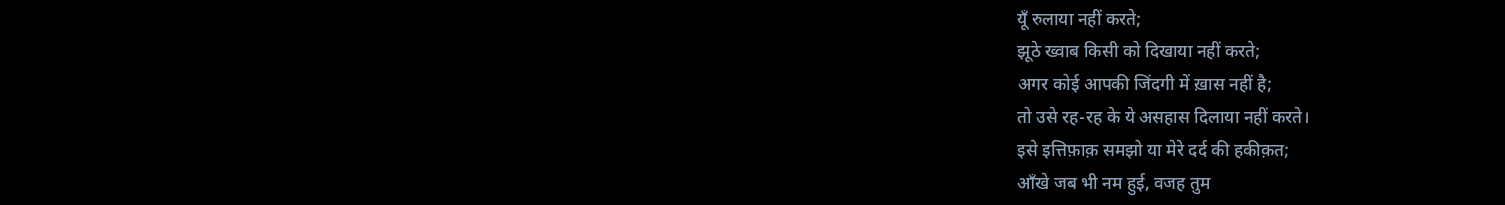यूँ रुलाया नहीं करते;
झूठे ख्वाब किसी को दिखाया नहीं करते;
अगर कोई आपकी जिंदगी में ख़ास नहीं है;
तो उसे रह-रह के ये असहास दिलाया नहीं करते।
इसे इत्तिफ़ाक़ समझो या मेरे दर्द की हकीक़त;
आँखे जब भी नम हुई, वजह तुम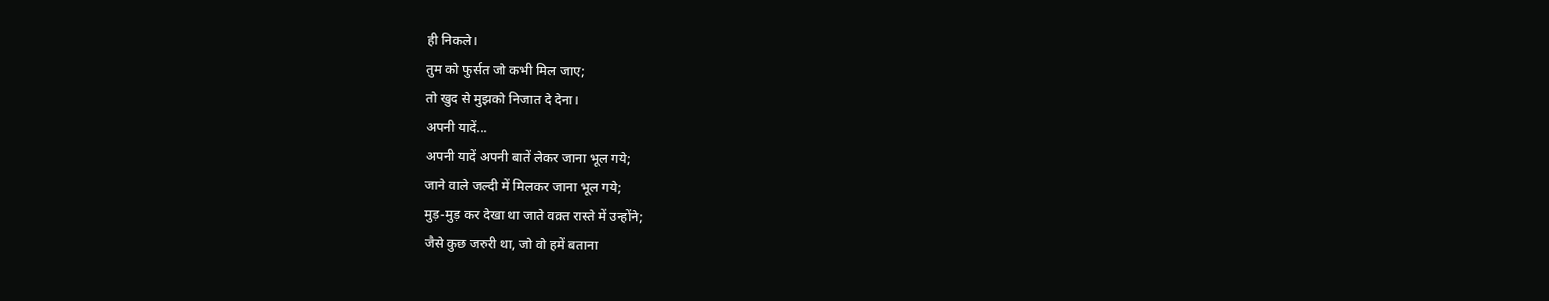ही निकले।
तुम को फुर्सत जो कभी मिल जाए;
तो खुद से मुझको निजात दे देना।
अपनी यादें...
अपनी यादें अपनी बातें लेकर जाना भूल गये;
जाने वाले जल्दी में मिलकर जाना भूल गये;
मुड़-मुड़ कर देखा था जाते वक़्त रास्ते में उन्होंने;
जैसे कुछ जरुरी था, जो वो हमें बताना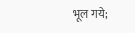भूल गये;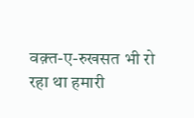वक़्त-ए-रुखसत भी रो रहा था हमारी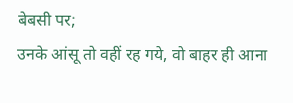बेबसी पर;
उनके आंसू तो वहीं रह गये, वो बाहर ही आना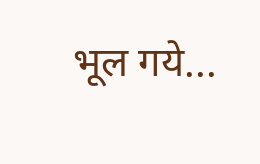भूल गये...